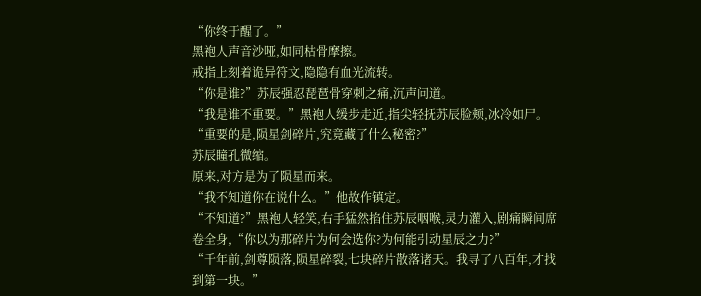“你终于醒了。”
黑袍人声音沙哑,如同枯骨摩擦。
戒指上刻着诡异符文,隐隐有血光流转。
“你是谁?”苏辰强忍琵琶骨穿刺之痛,沉声问道。
“我是谁不重要。”黑袍人缓步走近,指尖轻抚苏辰脸颊,冰冷如尸。
“重要的是,陨星剑碎片,究竟藏了什么秘密?”
苏辰瞳孔微缩。
原来,对方是为了陨星而来。
“我不知道你在说什么。”他故作镇定。
“不知道?”黑袍人轻笑,右手猛然掐住苏辰咽喉,灵力灌入,剧痛瞬间席卷全身,“你以为那碎片为何会选你?为何能引动星辰之力?”
“千年前,剑尊陨落,陨星碎裂,七块碎片散落诸天。我寻了八百年,才找到第一块。”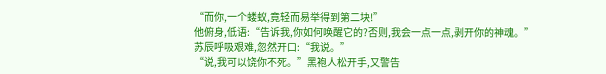“而你,一个蝼蚁,竟轻而易举得到第二块!”
他俯身,低语:“告诉我,你如何唤醒它的?否则,我会一点一点,剥开你的神魂。”
苏辰呼吸艰难,忽然开口:“我说。”
“说,我可以饶你不死。”黑袍人松开手,又警告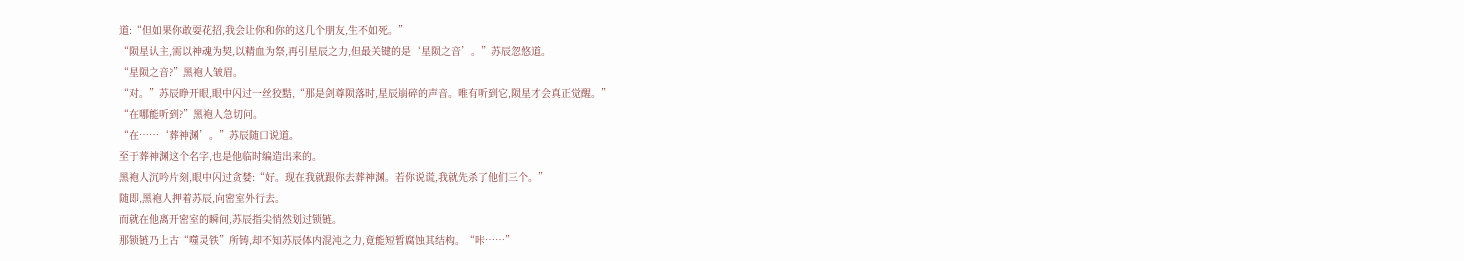道:“但如果你敢耍花招,我会让你和你的这几个朋友,生不如死。”
“陨星认主,需以神魂为契,以精血为祭,再引星辰之力,但最关键的是‘星陨之音’。”苏辰忽悠道。
“星陨之音?”黑袍人皱眉。
“对。”苏辰睁开眼,眼中闪过一丝狡黠,“那是剑尊陨落时,星辰崩碎的声音。唯有听到它,陨星才会真正觉醒。”
“在哪能听到?”黑袍人急切问。
“在……‘葬神渊’。”苏辰随口说道。
至于葬神渊这个名字,也是他临时编造出来的。
黑袍人沉吟片刻,眼中闪过贪婪:“好。现在我就跟你去葬神渊。若你说谎,我就先杀了他们三个。”
随即,黑袍人押着苏辰,向密室外行去。
而就在他离开密室的瞬间,苏辰指尖悄然划过锁链。
那锁链乃上古“噬灵铁”所铸,却不知苏辰体内混沌之力,竟能短暂腐蚀其结构。“咔……”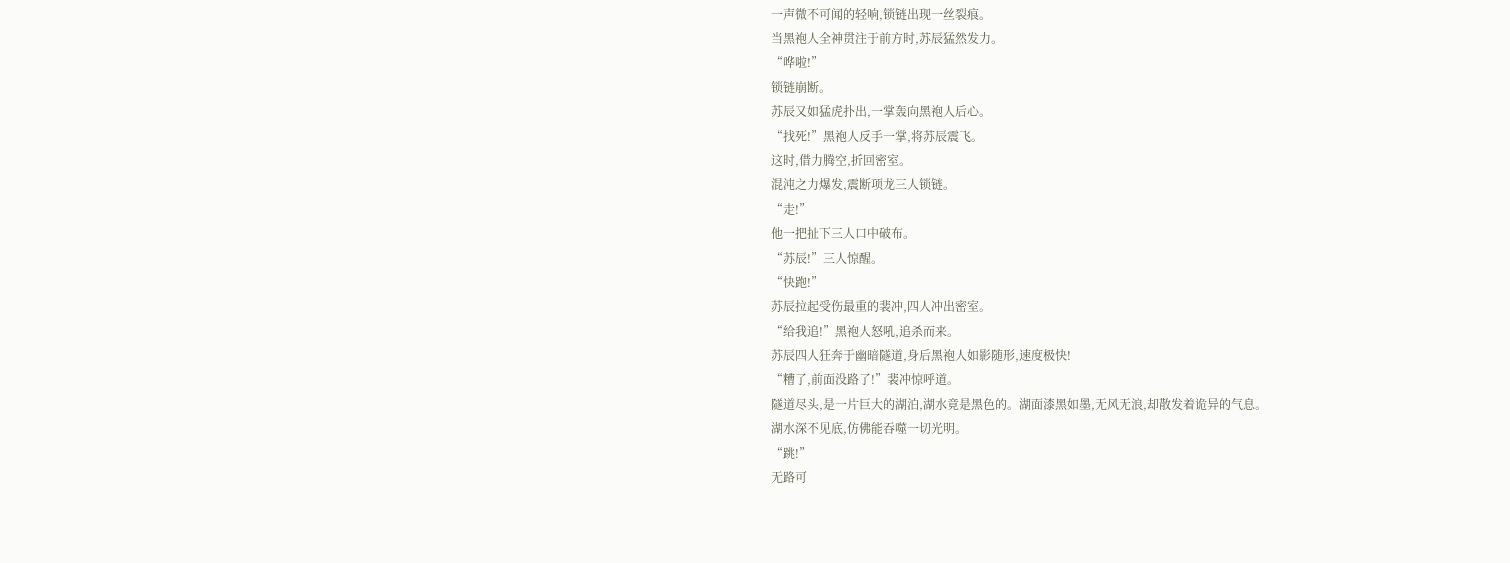一声微不可闻的轻响,锁链出现一丝裂痕。
当黑袍人全神贯注于前方时,苏辰猛然发力。
“哗啦!”
锁链崩断。
苏辰又如猛虎扑出,一掌轰向黑袍人后心。
“找死!”黑袍人反手一掌,将苏辰震飞。
这时,借力腾空,折回密室。
混沌之力爆发,震断项龙三人锁链。
“走!”
他一把扯下三人口中破布。
“苏辰!”三人惊醒。
“快跑!”
苏辰拉起受伤最重的裴冲,四人冲出密室。
“给我追!”黑袍人怒吼,追杀而来。
苏辰四人狂奔于幽暗隧道,身后黑袍人如影随形,速度极快!
“糟了,前面没路了!”裴冲惊呼道。
隧道尽头,是一片巨大的湖泊,湖水竟是黑色的。湖面漆黑如墨,无风无浪,却散发着诡异的气息。
湖水深不见底,仿佛能吞噬一切光明。
“跳!”
无路可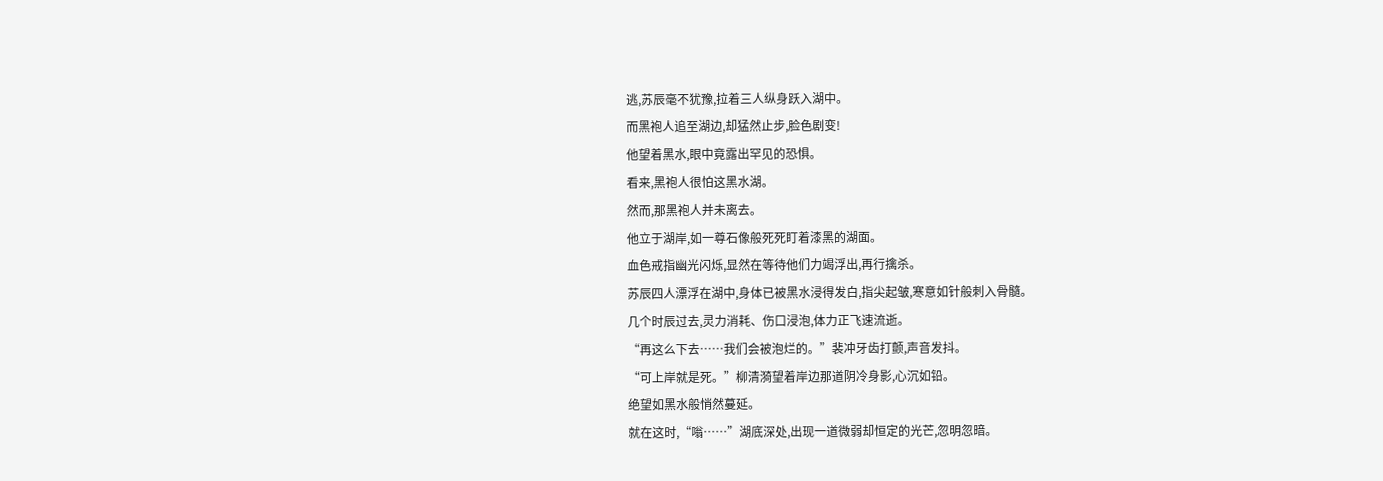逃,苏辰毫不犹豫,拉着三人纵身跃入湖中。
而黑袍人追至湖边,却猛然止步,脸色剧变!
他望着黑水,眼中竟露出罕见的恐惧。
看来,黑袍人很怕这黑水湖。
然而,那黑袍人并未离去。
他立于湖岸,如一尊石像般死死盯着漆黑的湖面。
血色戒指幽光闪烁,显然在等待他们力竭浮出,再行擒杀。
苏辰四人漂浮在湖中,身体已被黑水浸得发白,指尖起皱,寒意如针般刺入骨髓。
几个时辰过去,灵力消耗、伤口浸泡,体力正飞速流逝。
“再这么下去……我们会被泡烂的。”裴冲牙齿打颤,声音发抖。
“可上岸就是死。”柳清漪望着岸边那道阴冷身影,心沉如铅。
绝望如黑水般悄然蔓延。
就在这时,“嗡……”湖底深处,出现一道微弱却恒定的光芒,忽明忽暗。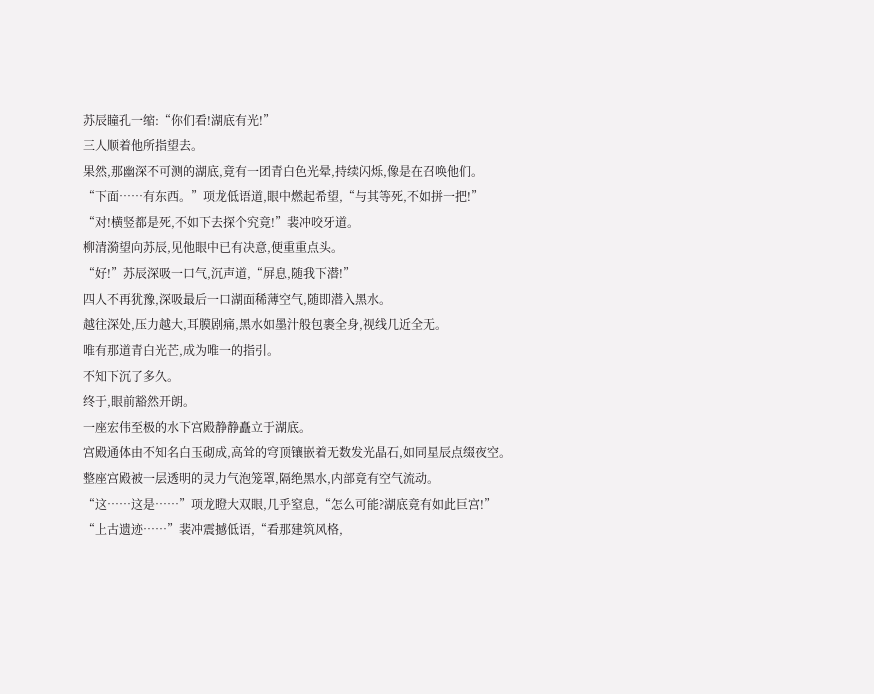苏辰瞳孔一缩:“你们看!湖底有光!”
三人顺着他所指望去。
果然,那幽深不可测的湖底,竟有一团青白色光晕,持续闪烁,像是在召唤他们。
“下面……有东西。”项龙低语道,眼中燃起希望,“与其等死,不如拼一把!”
“对!横竖都是死,不如下去探个究竟!”裴冲咬牙道。
柳清漪望向苏辰,见他眼中已有决意,便重重点头。
“好!”苏辰深吸一口气,沉声道,“屏息,随我下潜!”
四人不再犹豫,深吸最后一口湖面稀薄空气,随即潜入黑水。
越往深处,压力越大,耳膜剧痛,黑水如墨汁般包裹全身,视线几近全无。
唯有那道青白光芒,成为唯一的指引。
不知下沉了多久。
终于,眼前豁然开朗。
一座宏伟至极的水下宫殿静静矗立于湖底。
宫殿通体由不知名白玉砌成,高耸的穹顶镶嵌着无数发光晶石,如同星辰点缀夜空。
整座宫殿被一层透明的灵力气泡笼罩,隔绝黑水,内部竟有空气流动。
“这……这是……”项龙瞪大双眼,几乎窒息,“怎么可能?湖底竟有如此巨宫!”
“上古遗迹……”裴冲震撼低语,“看那建筑风格,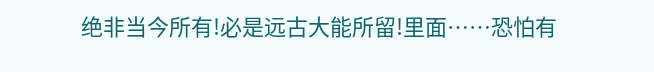绝非当今所有!必是远古大能所留!里面……恐怕有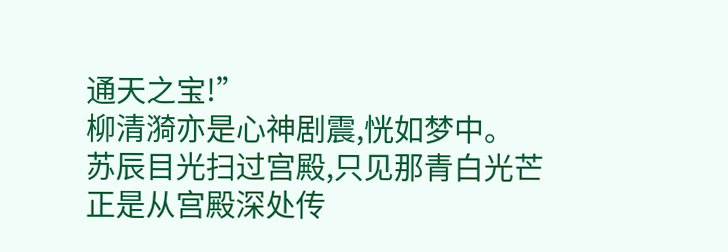通天之宝!”
柳清漪亦是心神剧震,恍如梦中。
苏辰目光扫过宫殿,只见那青白光芒正是从宫殿深处传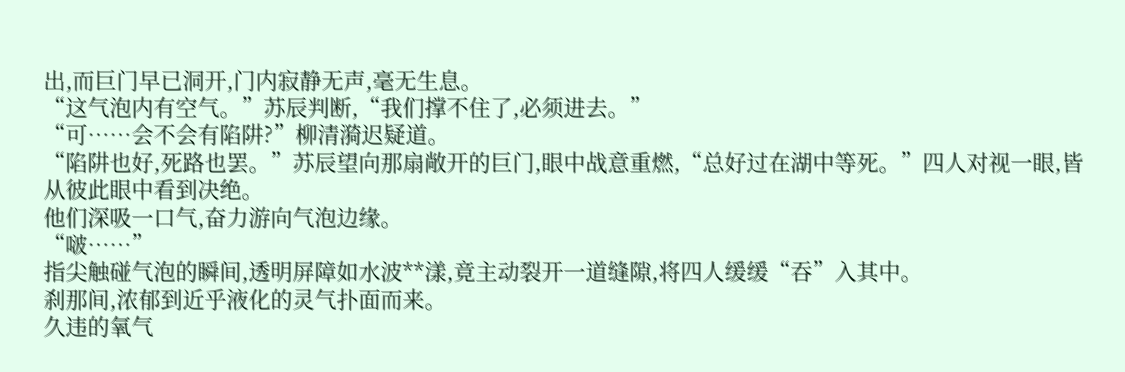出,而巨门早已洞开,门内寂静无声,毫无生息。
“这气泡内有空气。”苏辰判断,“我们撑不住了,必须进去。”
“可……会不会有陷阱?”柳清漪迟疑道。
“陷阱也好,死路也罢。”苏辰望向那扇敞开的巨门,眼中战意重燃,“总好过在湖中等死。”四人对视一眼,皆从彼此眼中看到决绝。
他们深吸一口气,奋力游向气泡边缘。
“啵……”
指尖触碰气泡的瞬间,透明屏障如水波**漾,竟主动裂开一道缝隙,将四人缓缓“吞”入其中。
刹那间,浓郁到近乎液化的灵气扑面而来。
久违的氧气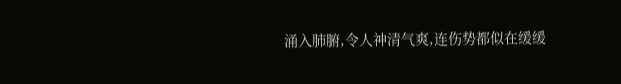涌入肺腑,令人神清气爽,连伤势都似在缓缓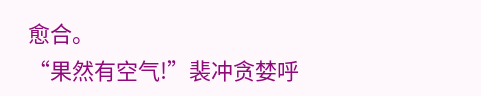愈合。
“果然有空气!”裴冲贪婪呼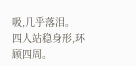吸,几乎落泪。
四人站稳身形,环顾四周。